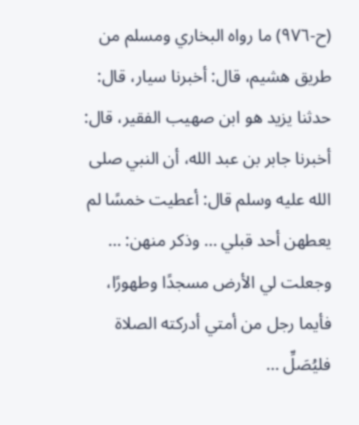(ح-٩٧٦) ما رواه البخاري ومسلم من طريق هشيم، قال: أخبرنا سيار، قال: حدثنا يزيد هو ابن صهيب الفقير، قال:
أخبرنا جابر بن عبد الله، أن النبي صلى الله عليه وسلم قال: أعطيت خمسًا لم يعطهن أحد قبلي … وذكر منهن: … وجعلت لي الأرض مسجدًا وطهورًا، فأيما رجل من أمتي أدركته الصلاة فليُصَلِّ …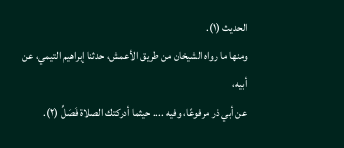الحديث (١).
ومنها ما رواه الشيخان من طريق الأعمش، حدثنا إبراهيم التيمي، عن أبيه،
عن أبي ذر مرفوعًا، وفيه .... حيثما أدركتك الصلاة فَصَلِّ (٢).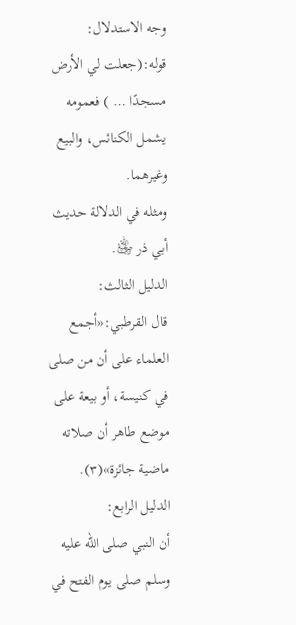وجه الاستدلال:
قوله:(جعلت لي الأرض مسجدًا … ) فعمومه يشمل الكنائس، والبيع وغيرهما.
ومثله في الدلالة حديث أبي ذر ﵁.
الدليل الثالث:
قال القرطبي:«أجمع العلماء على أن من صلى في كنيسة، أو بيعة على موضع طاهر أن صلاته ماضية جائزة»(٣).
الدليل الرابع:
أن النبي صلى الله عليه وسلم صلى يوم الفتح في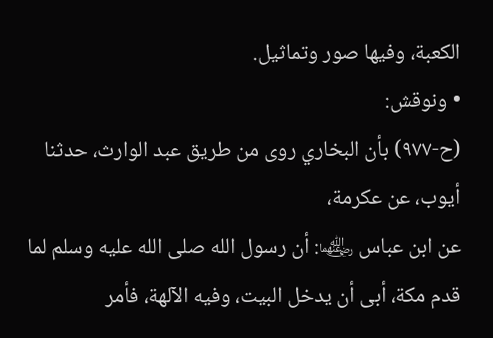الكعبة، وفيها صور وتماثيل.
• ونوقش:
(ح-٩٧٧) بأن البخاري روى من طريق عبد الوارث، حدثنا أيوب، عن عكرمة،
عن ابن عباس ﵄: أن رسول الله صلى الله عليه وسلم لما قدم مكة، أبى أن يدخل البيت، وفيه الآلهة، فأمر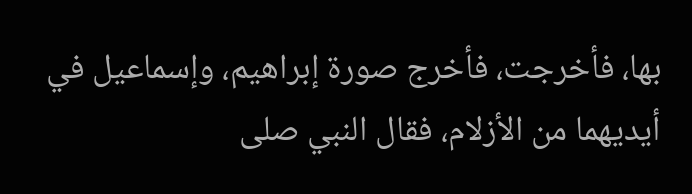بها، فأخرجت، فأخرج صورة إبراهيم، وإسماعيل في أيديهما من الأزلام، فقال النبي صلى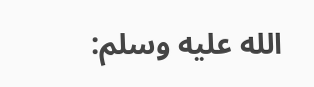الله عليه وسلم: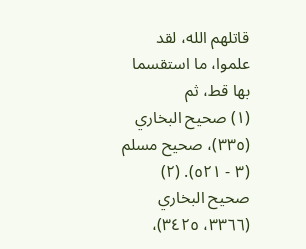قاتلهم الله، لقد علموا، ما استقسما بها قط، ثم
(١) صحيح البخاري (٣٣٥)، صحيح مسلم (٣ - ٥٢١). (٢) صحيح البخاري (٣٣٦٦، ٣٤٢٥)،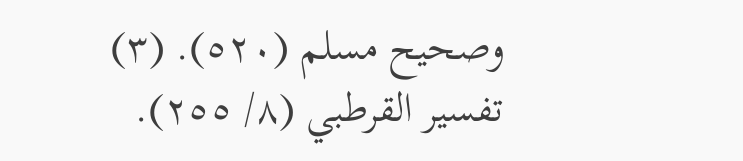وصحيح مسلم (٥٢٠). (٣) تفسير القرطبي (٨/ ٢٥٥).